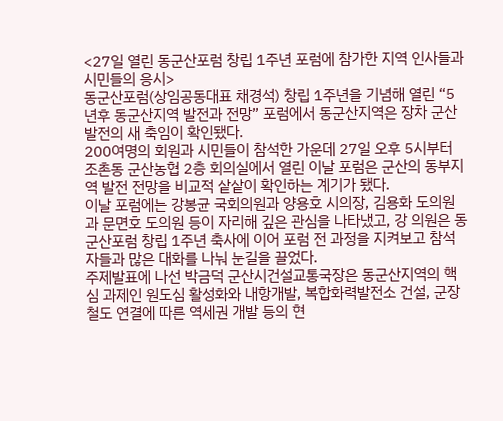<27일 열린 동군산포럼 창립 1주년 포럼에 참가한 지역 인사들과 시민들의 응시>
동군산포럼(상임공동대표 채경석) 창립 1주년을 기념해 열린 “5년후 동군산지역 발전과 전망” 포럼에서 동군산지역은 장차 군산발전의 새 축임이 확인됐다.
200여명의 회원과 시민들이 참석한 가운데 27일 오후 5시부터 조촌동 군산농협 2층 회의실에서 열린 이날 포럼은 군산의 동부지역 발전 전망을 비교적 샅샅이 확인하는 계기가 됐다.
이날 포럼에는 강봉균 국회의원과 양용호 시의장, 김용화 도의원과 문면호 도의원 등이 자리해 깊은 관심을 나타냈고, 강 의원은 동군산포럼 창립 1주년 축사에 이어 포럼 전 과정을 지켜보고 참석자들과 많은 대화를 나눠 눈길을 끌었다.
주제발표에 나선 박금덕 군산시건설교통국장은 동군산지역의 핵심 과제인 원도심 활성화와 내항개발, 복합화력발전소 건설, 군장철도 연결에 따른 역세권 개발 등의 현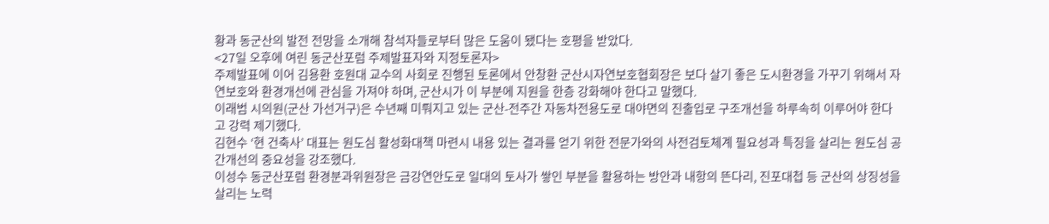황과 동군산의 발전 전망을 소개해 참석자들로부터 많은 도움이 됐다는 호평을 받았다.
<27일 오후에 여린 동군산포럼 주제발표자와 지정토론자>
주제발표에 이어 김용환 호원대 교수의 사회로 진행된 토론에서 안창환 군산시자연보호협회장은 보다 살기 좋은 도시환경을 가꾸기 위해서 자연보호와 환경개선에 관심을 가져야 하며, 군산시가 이 부분에 지원을 한층 강화해야 한다고 말했다.
이래범 시의원(군산 가선거구)은 수년째 미뤄지고 있는 군산-전주간 자동차전용도로 대야면의 진출입로 구조개선을 하루속히 이루어야 한다고 강력 제기했다.
김현수 ‘현 건축사’ 대표는 원도심 활성화대책 마련시 내용 있는 결과를 얻기 위한 전문가와의 사전검토체계 필요성과 특징을 살리는 원도심 공간개선의 중요성을 강조했다.
이성수 동군산포럼 환경분과위원장은 금강연안도로 일대의 토사가 쌓인 부분을 활용하는 방안과 내항의 뜬다리, 진포대첩 등 군산의 상징성을 살리는 노력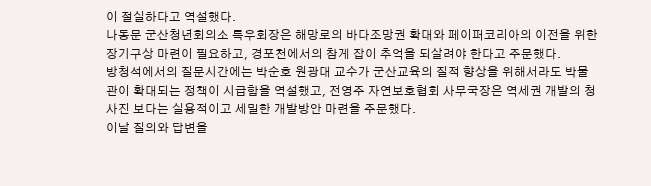이 절실하다고 역설했다.
나동문 군산청년회의소 특우회장은 해망로의 바다조망권 확대와 페이퍼코리아의 이전을 위한 장기구상 마련이 필요하고, 경포천에서의 참게 잡이 추억을 되살려야 한다고 주문했다.
방청석에서의 질문시간에는 박순호 원광대 교수가 군산교육의 질적 향상을 위해서라도 박물관이 확대되는 정책이 시급함을 역설했고, 전영주 자연보호협회 사무국장은 역세권 개발의 청사진 보다는 실용적이고 세밀한 개발방안 마련을 주문했다.
이날 질의와 답변을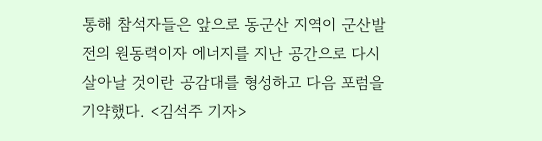통해 참석자들은 앞으로 동군산 지역이 군산발전의 원동력이자 에너지를 지난 공간으로 다시 살아날 것이란 공감대를 형성하고 다음 포럼을 기약했다. <김석주 기자>